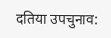दतिया उपचुनाव: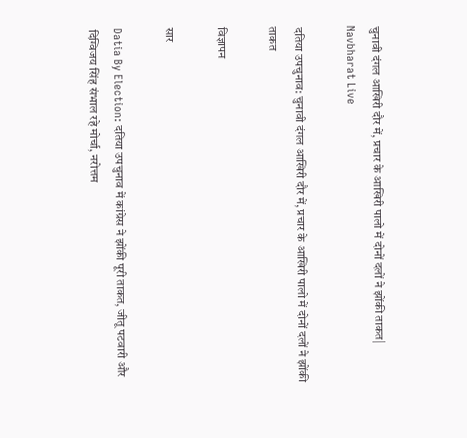चुनावी दंगल आखिरी दौर में, प्रचार के आखिरी पालो में दोनों दलों ने झोंकी ताकत| Navbharat Live

दतिया उपचुनाव: चुनावी दंगल आखिरी दौर में, प्रचार के आखिरी पालो में दोनों दलों ने झोंकी ताकत

विज्ञापन

सार

Datia By Election: दतिया उपचुनाव में कांग्रेस ने झोंकी पूरी ताकत, जीतू पटवारी और दिग्विजय सिंह संभाल रहे मोर्चा, नरोत्तम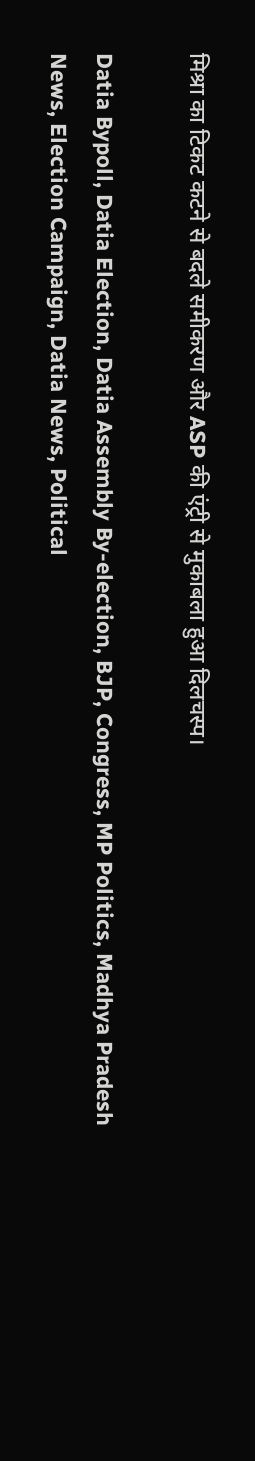मिश्रा का टिकट कटने से बदले समीकरण और ASP की एंट्री से मुकाबला हुआ दिलचस्प।

Datia Bypoll, Datia Election, Datia Assembly By-election, BJP, Congress, MP Politics, Madhya Pradesh News, Election Campaign, Datia News, Political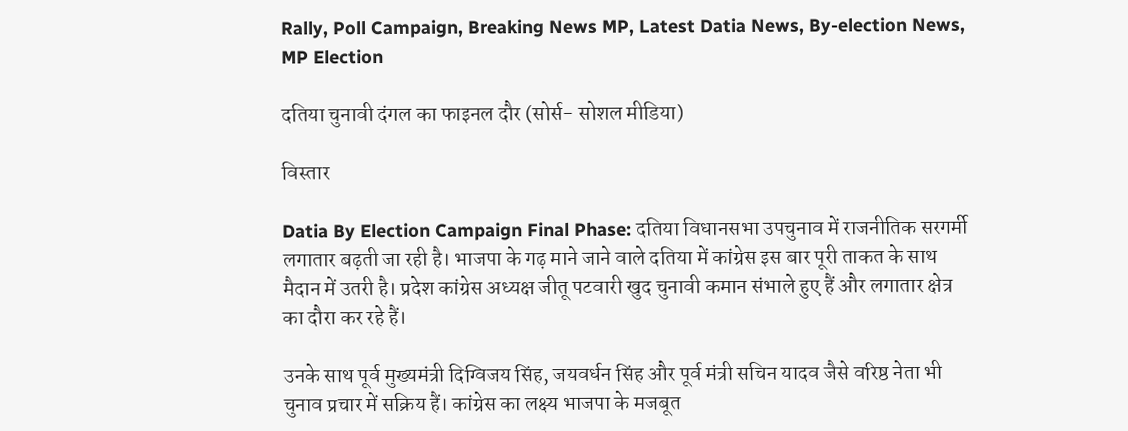Rally, Poll Campaign, Breaking News MP, Latest Datia News, By-election News, MP Election

दतिया चुनावी दंगल का फाइनल दौर (सोर्स- सोशल मीडिया)

विस्तार

Datia By Election Campaign Final Phase: दतिया विधानसभा उपचुनाव में राजनीतिक सरगर्मी लगातार बढ़ती जा रही है। भाजपा के गढ़ माने जाने वाले दतिया में कांग्रेस इस बार पूरी ताकत के साथ मैदान में उतरी है। प्रदेश कांग्रेस अध्यक्ष जीतू पटवारी खुद चुनावी कमान संभाले हुए हैं और लगातार क्षेत्र का दौरा कर रहे हैं।

उनके साथ पूर्व मुख्यमंत्री दिग्विजय सिंह, जयवर्धन सिंह और पूर्व मंत्री सचिन यादव जैसे वरिष्ठ नेता भी चुनाव प्रचार में सक्रिय हैं। कांग्रेस का लक्ष्य भाजपा के मजबूत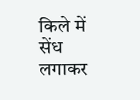किले में सेंध लगाकर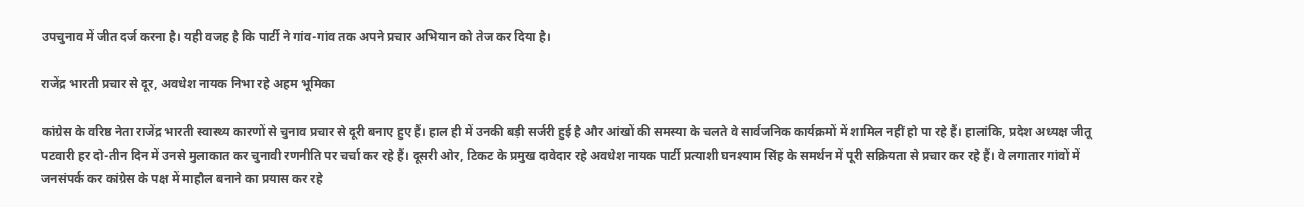उपचुनाव में जीत दर्ज करना है। यही वजह है कि पार्टी ने गांव-गांव तक अपने प्रचार अभियान को तेज कर दिया है।

राजेंद्र भारती प्रचार से दूर, अवधेश नायक निभा रहे अहम भूमिका

कांग्रेस के वरिष्ठ नेता राजेंद्र भारती स्वास्थ्य कारणों से चुनाव प्रचार से दूरी बनाए हुए हैं। हाल ही में उनकी बड़ी सर्जरी हुई है और आंखों की समस्या के चलते वे सार्वजनिक कार्यक्रमों में शामिल नहीं हो पा रहे हैं। हालांकि, प्रदेश अध्यक्ष जीतू पटवारी हर दो-तीन दिन में उनसे मुलाकात कर चुनावी रणनीति पर चर्चा कर रहे हैं। दूसरी ओर, टिकट के प्रमुख दावेदार रहे अवधेश नायक पार्टी प्रत्याशी घनश्याम सिंह के समर्थन में पूरी सक्रियता से प्रचार कर रहे हैं। वे लगातार गांवों में जनसंपर्क कर कांग्रेस के पक्ष में माहौल बनाने का प्रयास कर रहे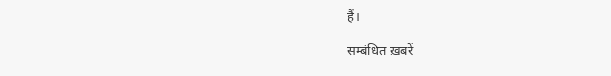हैं।

सम्बंधित ख़बरें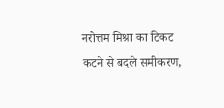नरोत्तम मिश्रा का टिकट कटने से बदले समीकरण,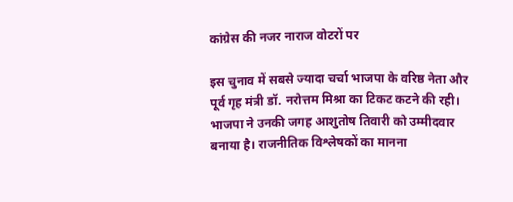कांग्रेस की नजर नाराज वोटरों पर

इस चुनाव में सबसे ज्यादा चर्चा भाजपा के वरिष्ठ नेता और पूर्व गृह मंत्री डॉ. नरोत्तम मिश्रा का टिकट कटने की रही। भाजपा ने उनकी जगह आशुतोष तिवारी को उम्मीदवार बनाया है। राजनीतिक विश्लेषकों का मानना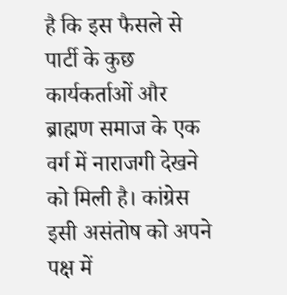है कि इस फैसले से पार्टी के कुछ कार्यकर्ताओं और ब्राह्मण समाज के एक वर्ग में नाराजगी देखने को मिली है। कांग्रेस इसी असंतोष को अपने पक्ष में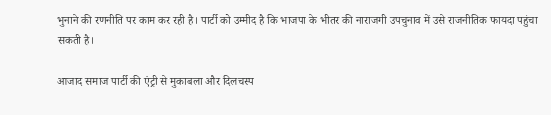भुनाने की रणनीति पर काम कर रही है। पार्टी को उम्मीद है कि भाजपा के भीतर की नाराजगी उपचुनाव में उसे राजनीतिक फायदा पहुंचा सकती है।

आजाद समाज पार्टी की एंट्री से मुकाबला और दिलचस्प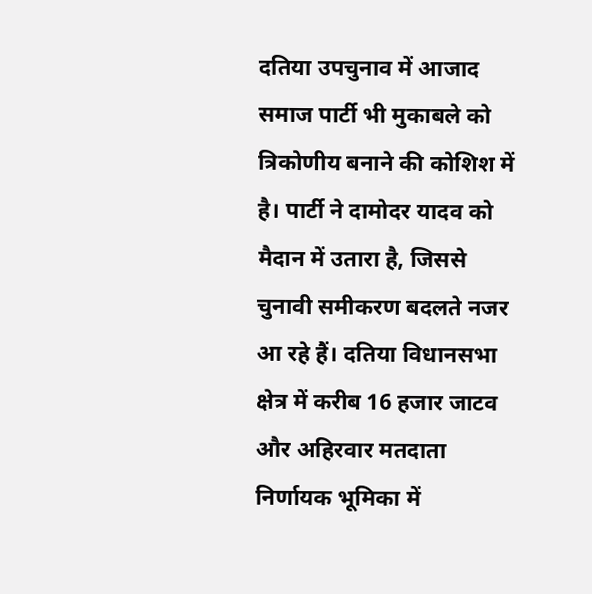दतिया उपचुनाव में आजाद समाज पार्टी भी मुकाबले को त्रिकोणीय बनाने की कोशिश में है। पार्टी ने दामोदर यादव को मैदान में उतारा है, जिससे चुनावी समीकरण बदलते नजर आ रहे हैं। दतिया विधानसभा क्षेत्र में करीब 16 हजार जाटव और अहिरवार मतदाता निर्णायक भूमिका में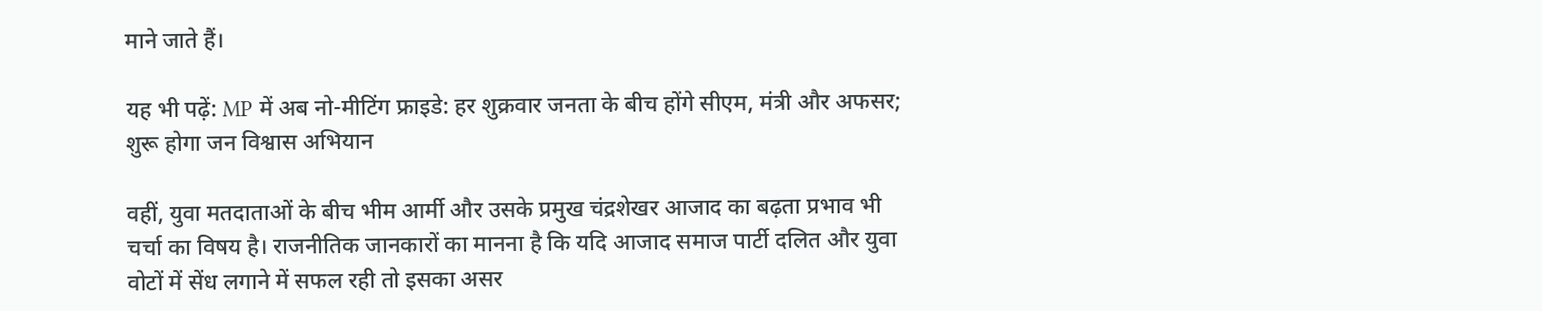माने जाते हैं।

यह भी पढ़ें: MP में अब नो-मीटिंग फ्राइडे: हर शुक्रवार जनता के बीच होंगे सीएम, मंत्री और अफसर; शुरू होगा जन विश्वास अभियान

वहीं, युवा मतदाताओं के बीच भीम आर्मी और उसके प्रमुख चंद्रशेखर आजाद का बढ़ता प्रभाव भी चर्चा का विषय है। राजनीतिक जानकारों का मानना है कि यदि आजाद समाज पार्टी दलित और युवा वोटों में सेंध लगाने में सफल रही तो इसका असर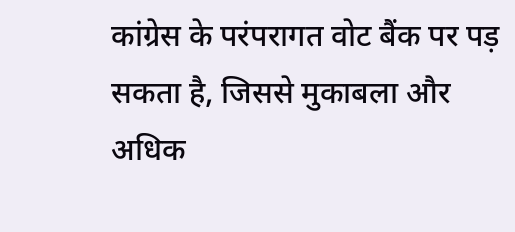कांग्रेस के परंपरागत वोट बैंक पर पड़ सकता है, जिससे मुकाबला और अधिक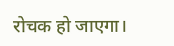रोचक हो जाएगा।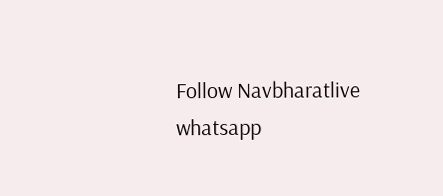Follow Navbharatlive whatsapp